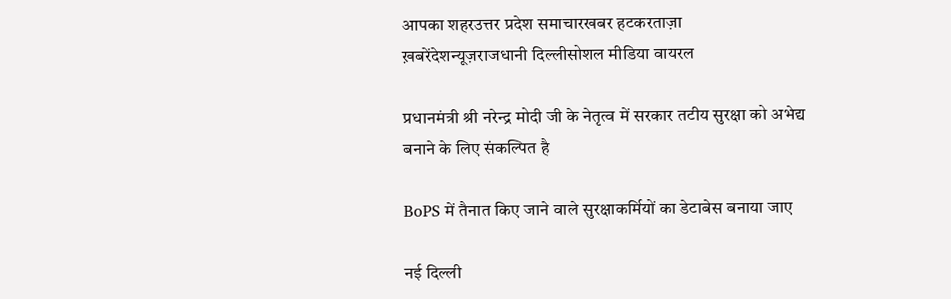आपका शहरउत्तर प्रदेश समाचारखबर हटकरताज़ा ख़बरेंदेशन्यूज़राजधानी दिल्लीसोशल मीडिया वायरल

प्रधानमंत्री श्री नरेन्द्र मोदी जी के नेतृत्व में सरकार तटीय सुरक्षा को अभेद्य बनाने के लिए संकल्पित है

BoPS में तैनात किए जाने वाले सुरक्षाकर्मियों का डेटाबेस बनाया जाए

नई दिल्ली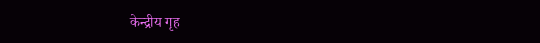केन्द्रीय गृह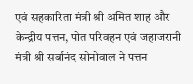एवं सहकारिता मंत्री श्री अमित शाह और केन्द्रीय पत्तन, पोत परिवहन एवं जहाजरानी मंत्री श्री सर्बानंद सोनोवाल ने पत्तन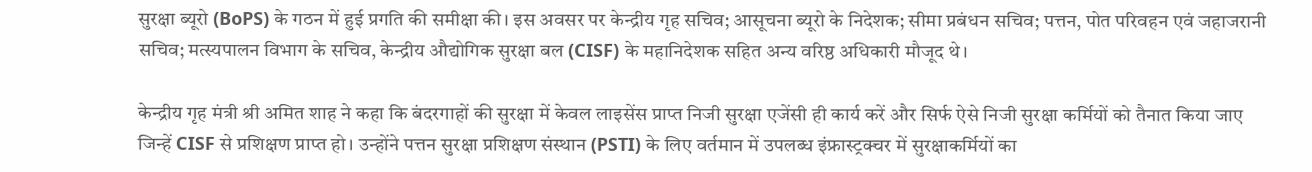सुरक्षा ब्यूरो (BoPS) के गठन में हुई प्रगति की समीक्षा की। इस अवसर पर केन्द्रीय गृह सचिव; आसूचना ब्यूरो के निदेशक; सीमा प्रबंधन सचिव; पत्तन, पोत परिवहन एवं जहाजरानी सचिव; मत्स्यपालन विभाग के सचिव, केन्द्रीय औद्योगिक सुरक्षा बल (CISF) के महानिदेशक सहित अन्य वरिष्ठ अधिकारी मौजूद थे।

केन्द्रीय गृह मंत्री श्री अमित शाह ने कहा कि बंदरगाहों की सुरक्षा में केवल लाइसेंस प्राप्त निजी सुरक्षा एजेंसी ही कार्य करें और सिर्फ ऐसे निजी सुरक्षा कर्मियों को तैनात किया जाए जिन्हें CISF से प्रशिक्षण प्राप्त हो। उन्होंने पत्तन सुरक्षा प्रशिक्षण संस्थान (PSTI) के लिए वर्तमान में उपलब्ध इंफ्रास्ट्रक्चर में सुरक्षाकर्मियों का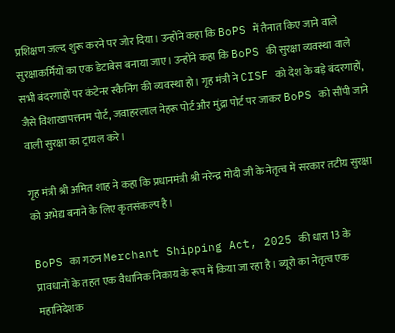प्रशिक्षण जल्द शुरू करने पर जोर दिया। उन्होंने कहा कि BoPS में तैनात किए जाने वाले सुरक्षाकर्मियों का एक डेटाबेस बनाया जाए। उन्होंने कहा कि BoPS की सुरक्षा व्यवस्था वाले सभी बंदरगाहों पर कंटेनर स्कैनिंग की व्यवस्था हो। गृह मंत्री ने CISF को देश के बड़े बंदरगाहों, जैसे विशाखापत्तनम पोर्ट, जवाहरलाल नेहरू पोर्ट और मुंद्रा पोर्ट पर जाकर BoPS को सौंपी जाने वाली सुरक्षा का ट्रायल करे।

गृह मंत्री श्री अमित शाह ने कहा कि प्रधानमंत्री श्री नरेन्द्र मोदी जी के नेतृत्व में सरकार तटीय सुरक्षा को अभेद्य बनाने के लिए कृतसंकल्प है।

BoPS का गठन Merchant Shipping Act, 2025 की धारा 13 के प्रावधानों के तहत एक वैधानिक निकाय के रूप में किया जा रहा है। ब्यूरो का नेतृत्व एक महानिदेशक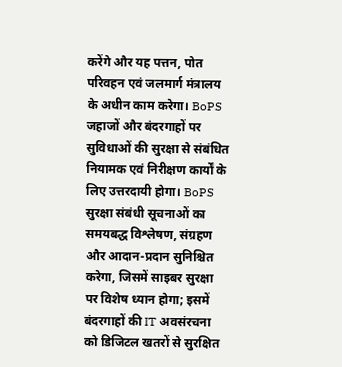करेंगे और यह पत्तन, पोत परिवहन एवं जलमार्ग मंत्रालय के अधीन काम करेगा। BoPS जहाजों और बंदरगाहों पर सुविधाओं की सुरक्षा से संबंधित नियामक एवं निरीक्षण कार्यों के लिए उत्तरदायी होगा। BoPS सुरक्षा संबंधी सूचनाओं का समयबद्ध विश्लेषण, संग्रहण और आदान-प्रदान सुनिश्चित करेगा, जिसमें साइबर सुरक्षा पर विशेष ध्यान होगा; इसमें बंदरगाहों की IT अवसंरचना को डिजिटल खतरों से सुरक्षित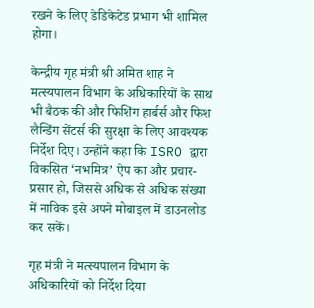रखने के लिए डेडिकेटेड प्रभाग भी शामिल होगा।

केन्द्रीय गृह मंत्री श्री अमित शाह ने मत्स्यपालन विभाग के अधिकारियों के साथ भी बैठक की और फिशिंग हार्बर्स और फिश लैन्डिंग सेंटर्स की सुरक्षा के लिए आवश्यक निर्देश दिए। उन्होंने कहा कि ISRO द्वारा विकसित ‘नभमित्र’ ऐप का और प्रचार-प्रसार हो, जिससे अधिक से अधिक संख्या में नाविक इसे अपने मोबाइल में डाउनलोड कर सकें।

गृह मंत्री ने मत्स्यपालन विभाग के अधिकारियों को निर्देश दिया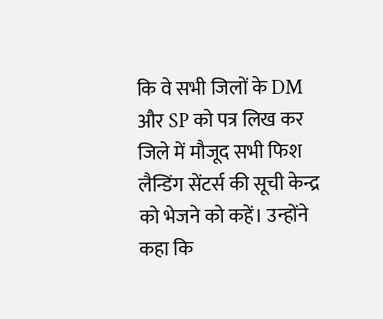कि वे सभी जिलों के DM और SP को पत्र लिख कर जिले में मौजूद सभी फिश लैन्डिंग सेंटर्स की सूची केन्द्र को भेजने को कहें। उन्होंने कहा कि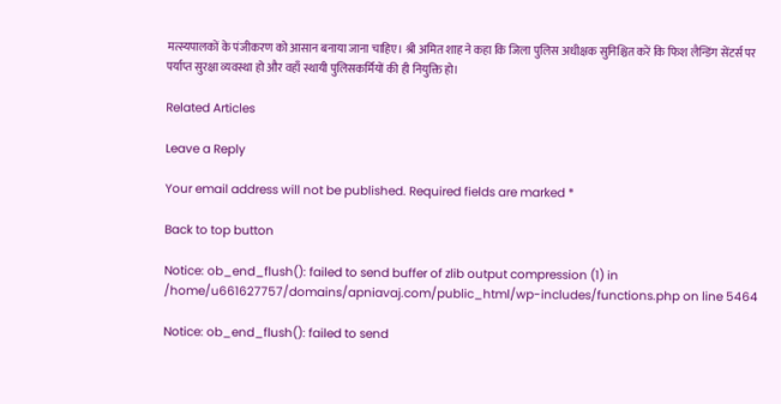मत्स्यपालकों के पंजीकरण को आसान बनाया जाना चाहिए। श्री अमित शाह ने कहा कि जिला पुलिस अधीक्षक सुनिश्चित करें कि फिश लैन्डिंग सेंटर्स पर पर्याप्त सुरक्षा व्यवस्था हो और वहाँ स्थायी पुलिसकर्मियों की ही नियुक्ति हो।

Related Articles

Leave a Reply

Your email address will not be published. Required fields are marked *

Back to top button

Notice: ob_end_flush(): failed to send buffer of zlib output compression (1) in /home/u661627757/domains/apniavaj.com/public_html/wp-includes/functions.php on line 5464

Notice: ob_end_flush(): failed to send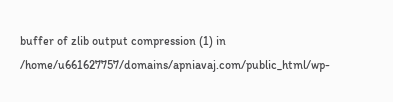buffer of zlib output compression (1) in /home/u661627757/domains/apniavaj.com/public_html/wp-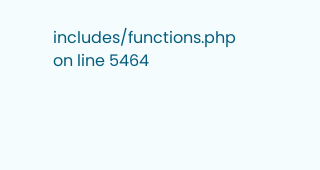includes/functions.php on line 5464